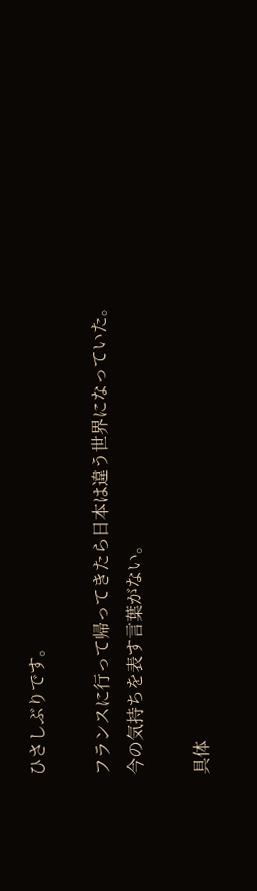ひさしぶりです。

フランスに行って帰ってきたら日本は違う世界になっていた。
今の気持ちを表す言葉がない。

具体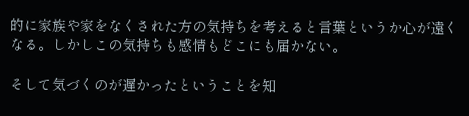的に家族や家をなくされた方の気持ちを考えると言葉というか心が遠くなる。しかしこの気持ちも感情もどこにも届かない。

そして気づくのが遅かったということを知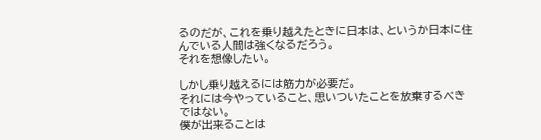るのだが、これを乗り越えたときに日本は、というか日本に住んでいる人間は強くなるだろう。
それを想像したい。

しかし乗り越えるには筋力が必要だ。
それには今やっていること、思いついたことを放棄するべきではない。
僕が出来ることは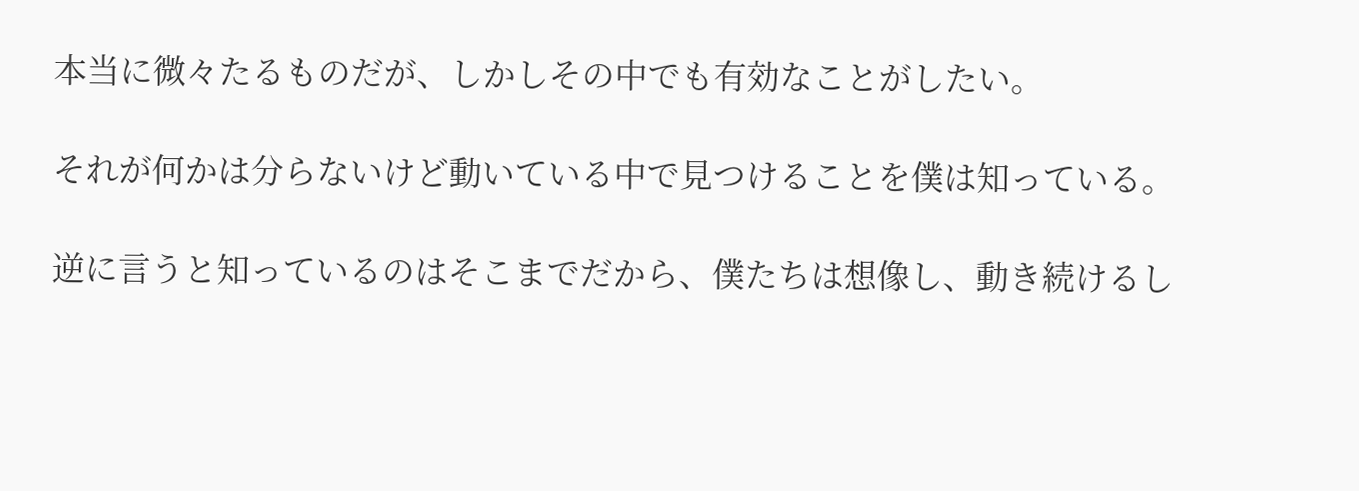本当に微々たるものだが、しかしその中でも有効なことがしたい。

それが何かは分らないけど動いている中で見つけることを僕は知っている。

逆に言うと知っているのはそこまでだから、僕たちは想像し、動き続けるし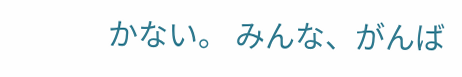かない。 みんな、がんば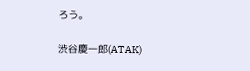ろう。

渋谷慶一郎(ATAK)